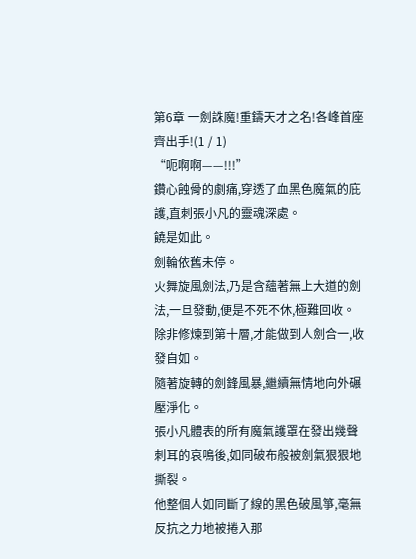第6章 一劍誅魔!重鑄天才之名!各峰首座齊出手!(1 / 1)
“呃啊啊——!!!”
鑽心蝕骨的劇痛,穿透了血黑色魔氣的庇護,直刺張小凡的靈魂深處。
饒是如此。
劍輪依舊未停。
火舞旋風劍法,乃是含蘊著無上大道的劍法,一旦發動,便是不死不休,極難回收。
除非修煉到第十層,才能做到人劍合一,收發自如。
隨著旋轉的劍鋒風暴,繼續無情地向外碾壓淨化。
張小凡體表的所有魔氣護罩在發出幾聲刺耳的哀鳴後,如同破布般被劍氣狠狠地撕裂。
他整個人如同斷了線的黑色破風箏,毫無反抗之力地被捲入那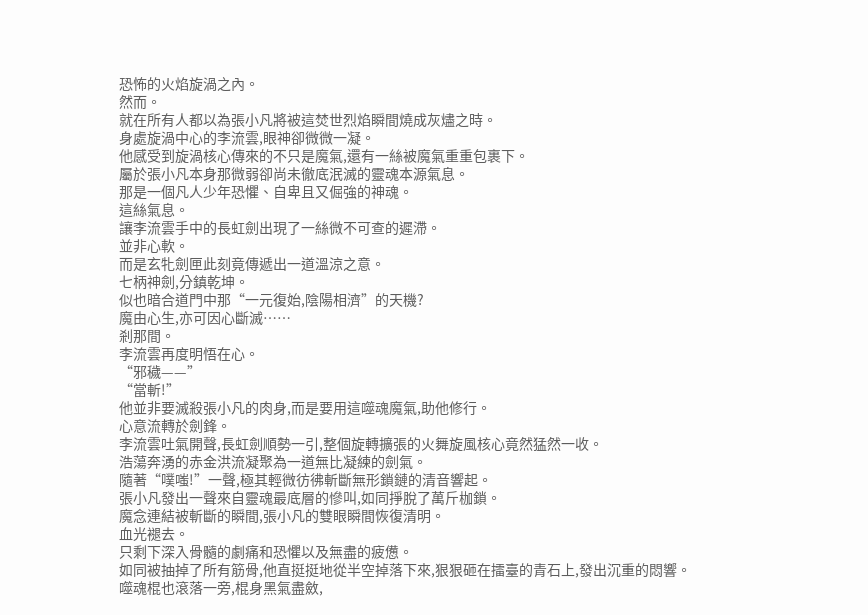恐怖的火焰旋渦之內。
然而。
就在所有人都以為張小凡將被這焚世烈焰瞬間燒成灰燼之時。
身處旋渦中心的李流雲,眼神卻微微一凝。
他感受到旋渦核心傳來的不只是魔氣,還有一絲被魔氣重重包裹下。
屬於張小凡本身那微弱卻尚未徹底泯滅的靈魂本源氣息。
那是一個凡人少年恐懼、自卑且又倔強的神魂。
這絲氣息。
讓李流雲手中的長虹劍出現了一絲微不可查的遲滯。
並非心軟。
而是玄牝劍匣此刻竟傳遞出一道溫涼之意。
七柄神劍,分鎮乾坤。
似也暗合道門中那“一元復始,陰陽相濟”的天機?
魔由心生,亦可因心斷滅……
剎那間。
李流雲再度明悟在心。
“邪穢——”
“當斬!”
他並非要滅殺張小凡的肉身,而是要用這噬魂魔氣,助他修行。
心意流轉於劍鋒。
李流雲吐氣開聲,長虹劍順勢一引,整個旋轉擴張的火舞旋風核心竟然猛然一收。
浩蕩奔湧的赤金洪流凝聚為一道無比凝練的劍氣。
隨著“噗嗤!”一聲,極其輕微彷彿斬斷無形鎖鏈的清音響起。
張小凡發出一聲來自靈魂最底層的慘叫,如同掙脫了萬斤枷鎖。
魔念連結被斬斷的瞬間,張小凡的雙眼瞬間恢復清明。
血光褪去。
只剩下深入骨髓的劇痛和恐懼以及無盡的疲憊。
如同被抽掉了所有筋骨,他直挺挺地從半空掉落下來,狠狠砸在擂臺的青石上,發出沉重的悶響。
噬魂棍也滾落一旁,棍身黑氣盡斂,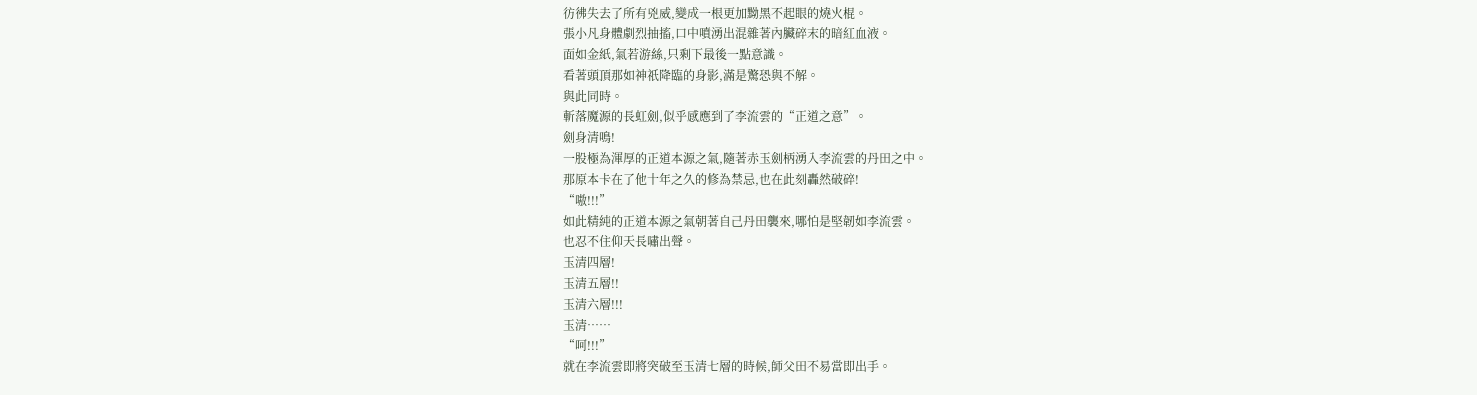彷彿失去了所有兇威,變成一根更加黝黑不起眼的燒火棍。
張小凡身體劇烈抽搐,口中噴湧出混雜著內臟碎末的暗紅血液。
面如金紙,氣若游絲,只剩下最後一點意識。
看著頭頂那如神祇降臨的身影,滿是驚恐與不解。
與此同時。
斬落魔源的長虹劍,似乎感應到了李流雲的“正道之意”。
劍身清鳴!
一股極為渾厚的正道本源之氣,隨著赤玉劍柄湧入李流雲的丹田之中。
那原本卡在了他十年之久的修為禁忌,也在此刻轟然破碎!
“嗷!!!”
如此精純的正道本源之氣朝著自己丹田襲來,哪怕是堅韌如李流雲。
也忍不住仰天長嘯出聲。
玉清四層!
玉清五層!!
玉清六層!!!
玉清……
“呵!!!”
就在李流雲即將突破至玉清七層的時候,師父田不易當即出手。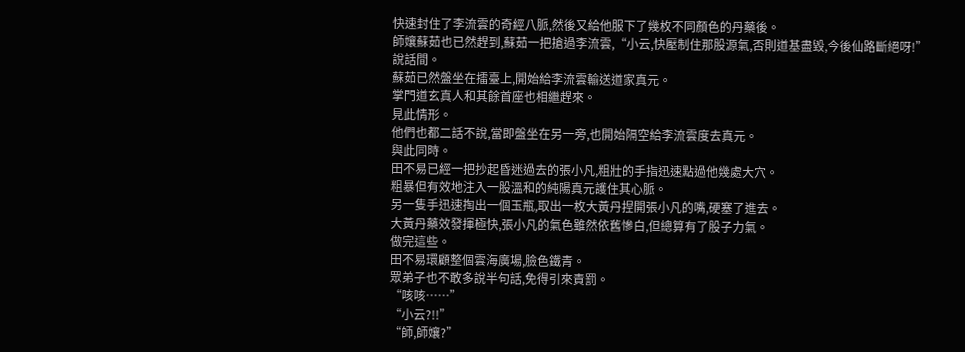快速封住了李流雲的奇經八脈,然後又給他服下了幾枚不同顏色的丹藥後。
師孃蘇茹也已然趕到,蘇茹一把搶過李流雲,“小云,快壓制住那股源氣,否則道基盡毀,今後仙路斷絕呀!”
說話間。
蘇茹已然盤坐在擂臺上,開始給李流雲輸送道家真元。
掌門道玄真人和其餘首座也相繼趕來。
見此情形。
他們也都二話不說,當即盤坐在另一旁,也開始隔空給李流雲度去真元。
與此同時。
田不易已經一把抄起昏迷過去的張小凡,粗壯的手指迅速點過他幾處大穴。
粗暴但有效地注入一股溫和的純陽真元護住其心脈。
另一隻手迅速掏出一個玉瓶,取出一枚大黃丹捏開張小凡的嘴,硬塞了進去。
大黃丹藥效發揮極快,張小凡的氣色雖然依舊慘白,但總算有了股子力氣。
做完這些。
田不易環顧整個雲海廣場,臉色鐵青。
眾弟子也不敢多說半句話,免得引來責罰。
“咳咳……”
“小云?!!”
“師,師孃?”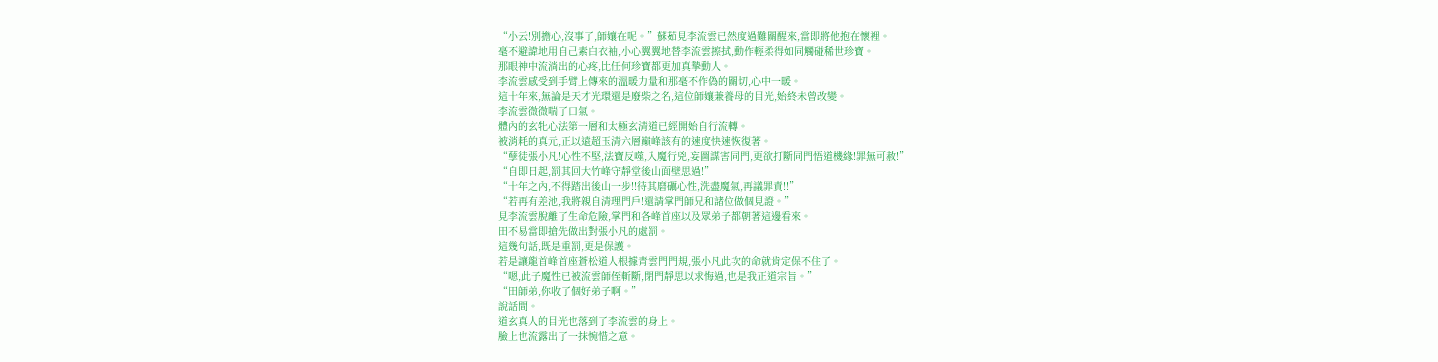“小云!別擔心,沒事了,師孃在呢。”蘇茹見李流雲已然度過難關醒來,當即將他抱在懷裡。
毫不避諱地用自己素白衣袖,小心翼翼地替李流雲擦拭,動作輕柔得如同觸碰稀世珍寶。
那眼神中流淌出的心疼,比任何珍寶都更加真摯動人。
李流雲感受到手臂上傳來的溫暖力量和那毫不作偽的關切,心中一暖。
這十年來,無論是天才光環還是廢柴之名,這位師孃兼養母的目光,始終未曾改變。
李流雲微微喘了口氣。
體內的玄牝心法第一層和太極玄清道已經開始自行流轉。
被消耗的真元,正以遠超玉清六層巔峰該有的速度快速恢復著。
“孽徒張小凡!心性不堅,法寶反噬,入魔行兇,妄圖謀害同門,更欲打斷同門悟道機緣!罪無可赦!”
“自即日起,罰其回大竹峰守靜堂後山面壁思過!”
“十年之內,不得踏出後山一步!!待其磨礪心性,洗盡魔氣,再議罪責!!”
“若再有差池,我將親自清理門戶!還請掌門師兄和諸位做個見證。”
見李流雲脫離了生命危險,掌門和各峰首座以及眾弟子都朝著這邊看來。
田不易當即搶先做出對張小凡的處罰。
這幾句話,既是重罰,更是保護。
若是讓龍首峰首座蒼松道人根據青雲門門規,張小凡此次的命就肯定保不住了。
“嗯,此子魔性已被流雲師侄斬斷,閉門靜思以求悔過,也是我正道宗旨。”
“田師弟,你收了個好弟子啊。”
說話間。
道玄真人的目光也落到了李流雲的身上。
臉上也流露出了一抹惋惜之意。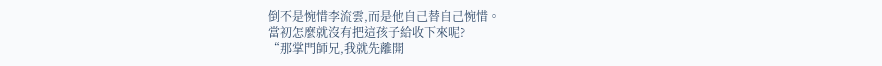倒不是惋惜李流雲,而是他自己替自己惋惜。
當初怎麼就沒有把這孩子給收下來呢?
“那掌門師兄,我就先離開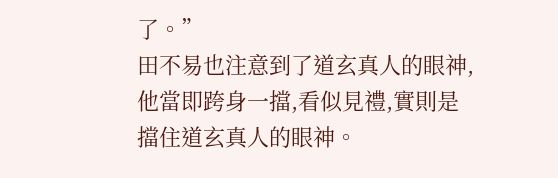了。”
田不易也注意到了道玄真人的眼神,他當即跨身一擋,看似見禮,實則是擋住道玄真人的眼神。